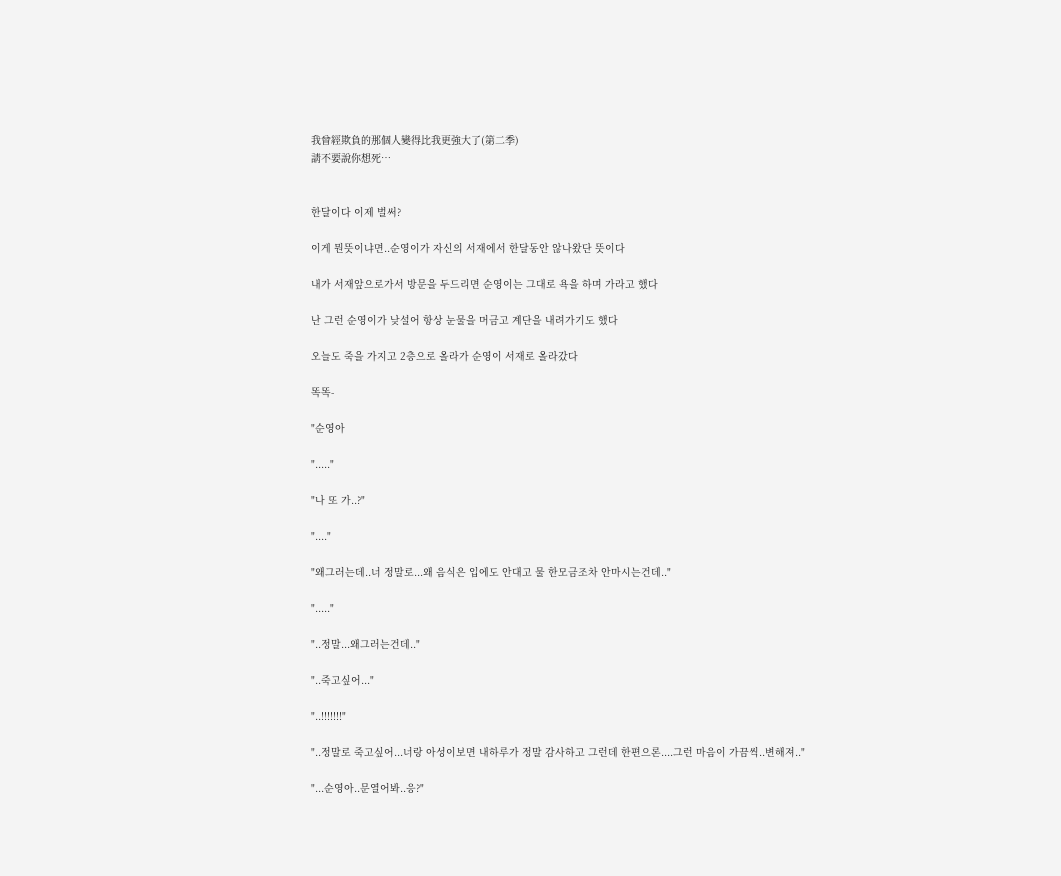我曾經欺負的那個人變得比我更強大了(第二季)
請不要說你想死…


한달이다 이제 벌써?

이게 뭔뜻이냐면..순영이가 자신의 서재에서 한달동안 않나왔단 뜻이다

내가 서재앞으로가서 방문을 두드리면 순영이는 그대로 욕을 하며 가라고 했다

난 그런 순영이가 낮설어 항상 눈물을 머금고 계단을 내려가기도 했다

오늘도 죽을 가지고 2층으로 올라가 순영이 서재로 올라갔다

똑똑-

"순영아

"....."

"나 또 가..?"

"...."

"왜그러는데..너 정말로...왜 음식은 입에도 안대고 물 한모금조차 안마시는건데.."

"....."

"..정말...왜그러는건데.."

"..죽고싶어..."

"..!!!!!!!"

"..정말로 죽고싶어...너랑 아성이보면 내하루가 정말 감사하고 그런데 한편으론....그런 마음이 가끔씩..변해져.."

"...순영아..문열어봐..응?"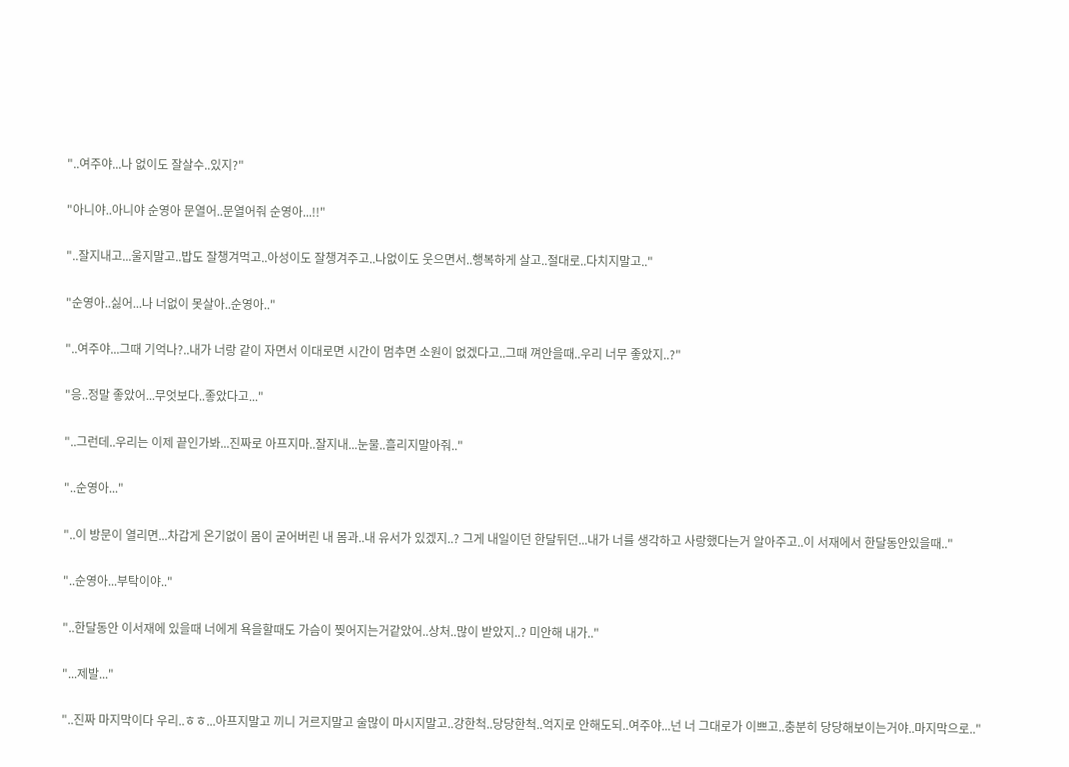"..여주야...나 없이도 잘살수..있지?"

"아니야..아니야 순영아 문열어..문열어줘 순영아...!!"

"..잘지내고...울지말고..밥도 잘챙겨먹고..아성이도 잘챙겨주고..나없이도 웃으면서..행복하게 살고..절대로..다치지말고.."

"순영아..싫어...나 너없이 못살아..순영아.."

"..여주야...그때 기억나?..내가 너랑 같이 자면서 이대로면 시간이 멈추면 소원이 없겠다고..그때 껴안을때..우리 너무 좋았지..?"

"응..정말 좋았어...무엇보다..좋았다고..."

"..그런데..우리는 이제 끝인가봐...진짜로 아프지마..잘지내...눈물..흘리지말아줘.."

"..순영아..."

"..이 방문이 열리면...차갑게 온기없이 몸이 굳어버린 내 몸과..내 유서가 있겠지..? 그게 내일이던 한달뒤던...내가 너를 생각하고 사랑했다는거 알아주고..이 서재에서 한달동안있을때.."

"..순영아...부탁이야.."

"..한달동안 이서재에 있을때 너에게 욕을할때도 가슴이 찢어지는거같았어..상처..많이 받았지..? 미안해 내가.."

"...제발..."

"..진짜 마지막이다 우리..ㅎㅎ...아프지말고 끼니 거르지말고 술많이 마시지말고..강한척..당당한척..억지로 안해도되..여주야...넌 너 그대로가 이쁘고..충분히 당당해보이는거야..마지막으로.."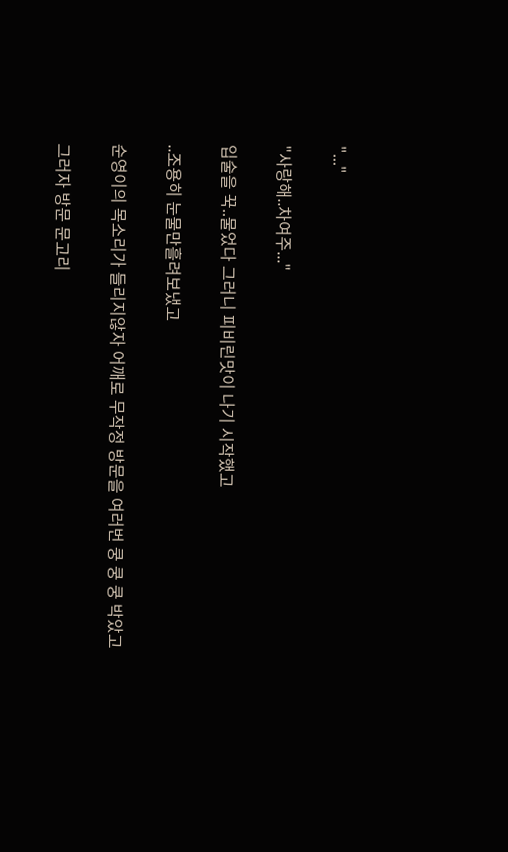"..."

"사랑해..차여주..."

입술을 꾹..물었다 그러니 피비린맛이 나기 시작했고

..조용히 눈물만흘려보냈고

순영이의 목소리가 들리지않자 어깨로 무작정 방문을 여러번 쿵 쿵 쿵 박았고

그러자 방문 문고리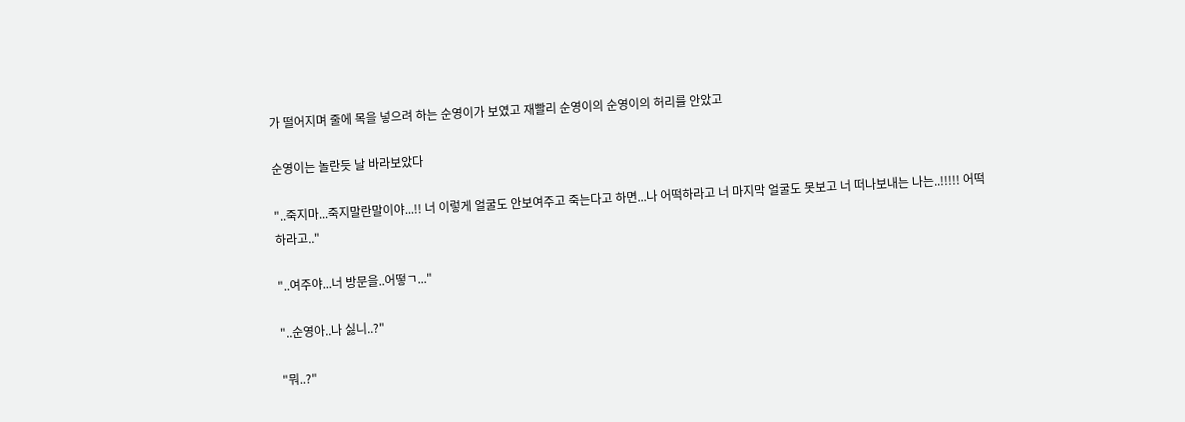가 떨어지며 줄에 목을 넣으려 하는 순영이가 보였고 재빨리 순영이의 순영이의 허리를 안았고

순영이는 놀란듯 날 바라보았다

"..죽지마...죽지말란말이야...!! 너 이렇게 얼굴도 안보여주고 죽는다고 하면...나 어떡하라고 너 마지막 얼굴도 못보고 너 떠나보내는 나는..!!!!! 어떡하라고.."

"..여주야...너 방문을..어떻ㄱ..."

"..순영아..나 싫니..?"

"뭐..?"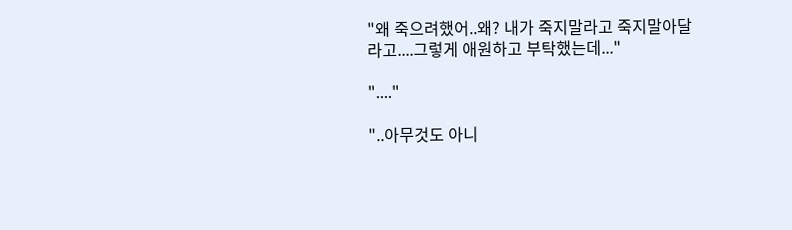"왜 죽으려했어..왜? 내가 죽지말라고 죽지말아달라고....그렇게 애원하고 부탁했는데..."

"...."

"..아무것도 아니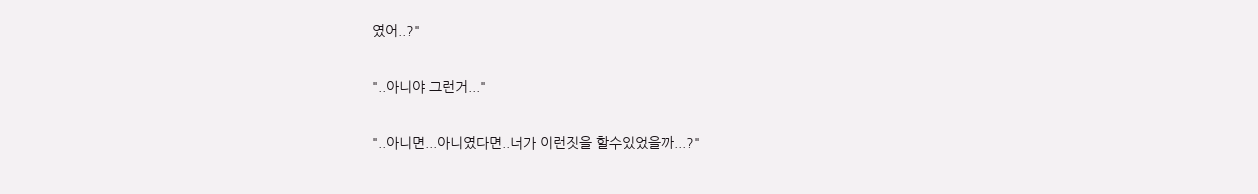였어..?"

"..아니야 그런거..."

"..아니면...아니였다면..너가 이런짓을 할수있었을까...?"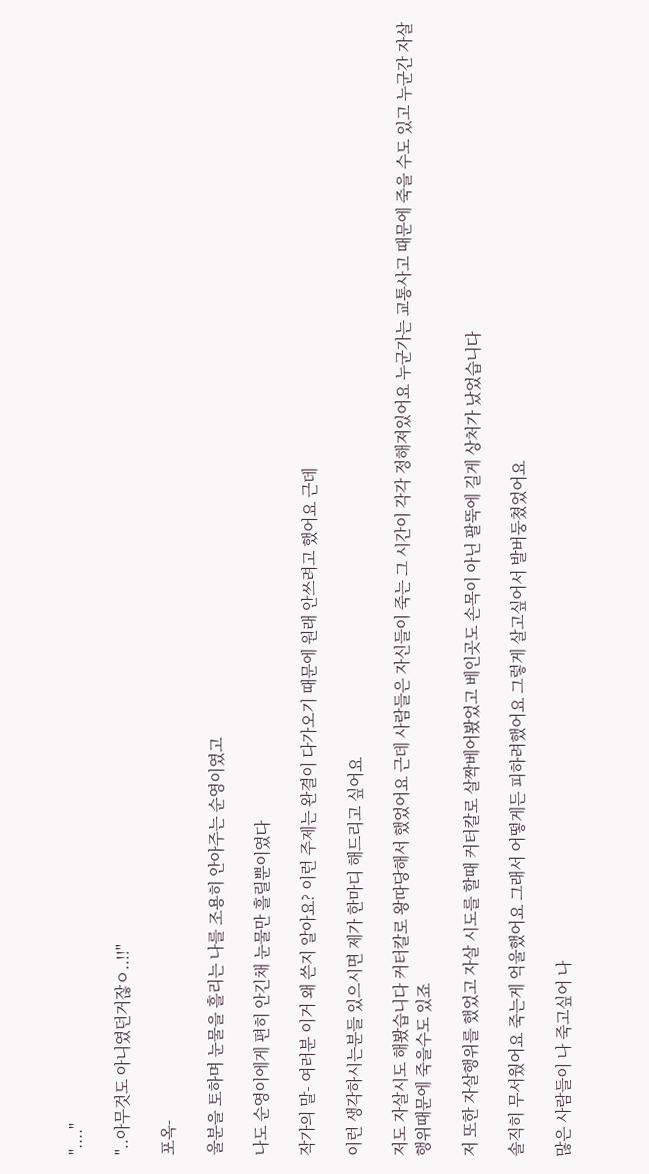"...."

"..아무것도 아니였던거잖ㅇ..!!"

포옥-

울분을 토하며 눈물을 흘리는 나를 조용히 안아주는 순영이였고

나도 순영이에게 편히 안긴채 눈물만 흘릴뿐이였다

작가의 말- 여러분 이거 왜 쓴지 알아요? 이런 주제는 완결이 다가오기 때문에 원래 안쓰려고 했어요 근데

이런 생각하시는분들 있으시면 제가 한마디 해드리고 싶어요

저도 자살시도 해봤습니다 커터칼로 왕따당해서 했었어요 근데 사람들은 자신들이 죽는 그 시간이 각각 정해져있어요 누군가는 교통사고 때문에 죽을 수도 있고 누군간 자살 행위때문에 죽을수도 있죠

저 또한 자살행위를 했었고 자살 시도를 할때 커터칼로 살짝베어봤었고 베인곳도 손목이 아닌 팔뚝에 길게 상처가 났었습니다

솔직히 무서웠어요 죽는게 억울했어요 그래서 어떻게든 피하려했어요 그렇게 살고싶어서 발버둥쳤었어요

많은 사람들이 나 죽고싶어 나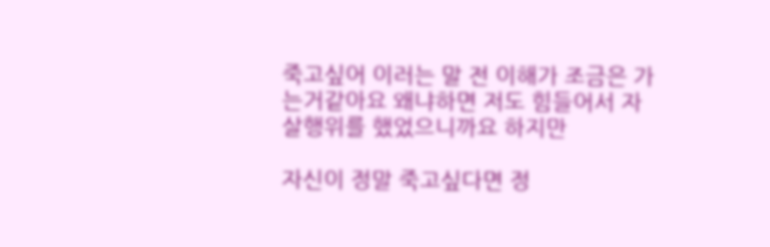죽고싶어 이러는 말 전 이해가 조금은 가는거같아요 왜냐하면 저도 힘들어서 자살행위를 했었으니까요 하지만

자신이 정말 죽고싶다면 정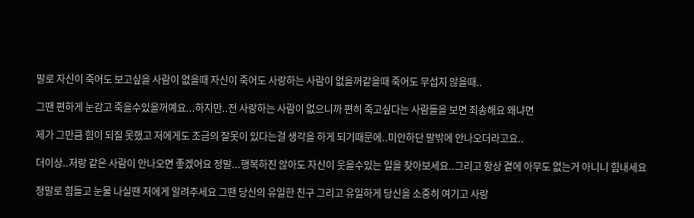말로 자신이 죽어도 보고싶을 사람이 없을때 자신이 죽어도 사랑하는 사람이 없을꺼같을때 죽어도 무섭지 않을때..

그땐 편하게 눈감고 죽을수있을꺼예요...하지만..전 사랑하는 사람이 없으니까 편히 죽고싶다는 사람들을 보면 죄송해요 왜냐면

제가 그만큼 힘이 되질 못했고 저에게도 조금의 잘못이 있다는걸 생각을 하게 되기때문에..미안하단 말밖에 안나오더라고요..

더이상..저랑 같은 사람이 안나오면 좋겠어요 정말...행복하진 않아도 자신이 웃을수있는 일을 찾아보세요..그리고 항상 곁에 아무도 없는거 아니니 힘내세요

정말로 힘들고 눈물 나실땐 저에게 알려주세요 그땐 당신의 유일한 친구 그리고 유일하게 당신을 소중히 여기고 사랑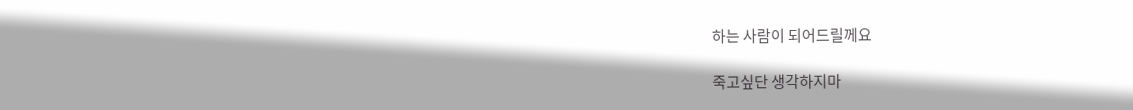하는 사람이 되어드릴께요

죽고싶단 생각하지마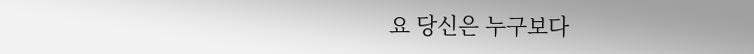요 당신은 누구보다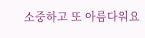소중하고 또 아름다워요